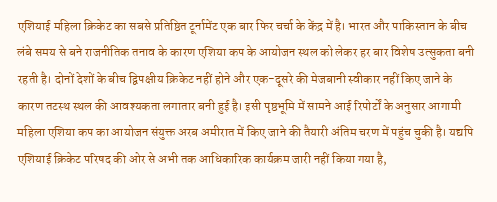एशियाई महिला क्रिकेट का सबसे प्रतिष्ठित टूर्नामेंट एक बार फिर चर्चा के केंद्र में है। भारत और पाकिस्तान के बीच लंबे समय से बने राजनीतिक तनाव के कारण एशिया कप के आयोजन स्थल को लेकर हर बार विशेष उत्सुकता बनी रहती है। दोनों देशों के बीच द्विपक्षीय क्रिकेट नहीं होने और एक-दूसरे की मेजबानी स्वीकार नहीं किए जाने के कारण तटस्थ स्थल की आवश्यकता लगातार बनी हुई है। इसी पृष्ठभूमि में सामने आई रिपोर्टों के अनुसार आगामी महिला एशिया कप का आयोजन संयुक्त अरब अमीरात में किए जाने की तैयारी अंतिम चरण में पहुंच चुकी है। यद्यपि एशियाई क्रिकेट परिषद की ओर से अभी तक आधिकारिक कार्यक्रम जारी नहीं किया गया है,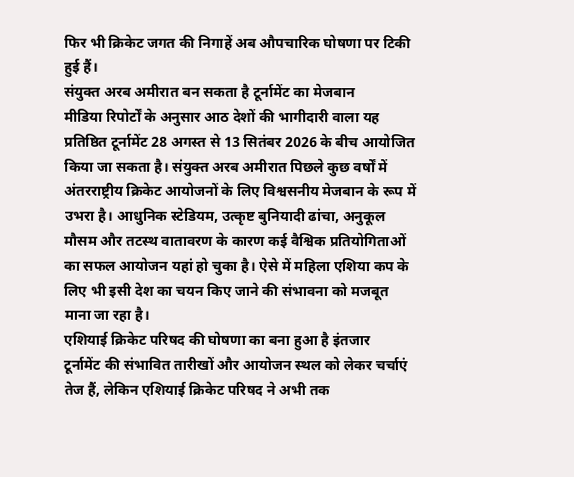फिर भी क्रिकेट जगत की निगाहें अब औपचारिक घोषणा पर टिकी हुई हैं।
संयुक्त अरब अमीरात बन सकता है टूर्नामेंट का मेजबान
मीडिया रिपोर्टों के अनुसार आठ देशों की भागीदारी वाला यह प्रतिष्ठित टूर्नामेंट 28 अगस्त से 13 सितंबर 2026 के बीच आयोजित किया जा सकता है। संयुक्त अरब अमीरात पिछले कुछ वर्षों में अंतरराष्ट्रीय क्रिकेट आयोजनों के लिए विश्वसनीय मेजबान के रूप में उभरा है। आधुनिक स्टेडियम, उत्कृष्ट बुनियादी ढांचा, अनुकूल मौसम और तटस्थ वातावरण के कारण कई वैश्विक प्रतियोगिताओं का सफल आयोजन यहां हो चुका है। ऐसे में महिला एशिया कप के लिए भी इसी देश का चयन किए जाने की संभावना को मजबूत माना जा रहा है।
एशियाई क्रिकेट परिषद की घोषणा का बना हुआ है इंतजार
टूर्नामेंट की संभावित तारीखों और आयोजन स्थल को लेकर चर्चाएं तेज हैं, लेकिन एशियाई क्रिकेट परिषद ने अभी तक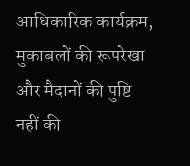आधिकारिक कार्यक्रम, मुकाबलों की रूपरेखा और मैदानों की पुष्टि नहीं की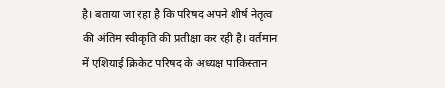है। बताया जा रहा है कि परिषद अपने शीर्ष नेतृत्व की अंतिम स्वीकृति की प्रतीक्षा कर रही है। वर्तमान में एशियाई क्रिकेट परिषद के अध्यक्ष पाकिस्तान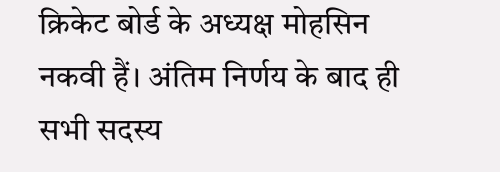क्रिकेट बोर्ड के अध्यक्ष मोहसिन नकवी हैं। अंतिम निर्णय के बाद ही सभी सदस्य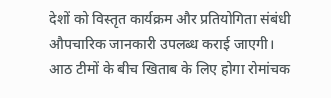देशों को विस्तृत कार्यक्रम और प्रतियोगिता संबंधी औपचारिक जानकारी उपलब्ध कराई जाएगी।
आठ टीमों के बीच खिताब के लिए होगा रोमांचक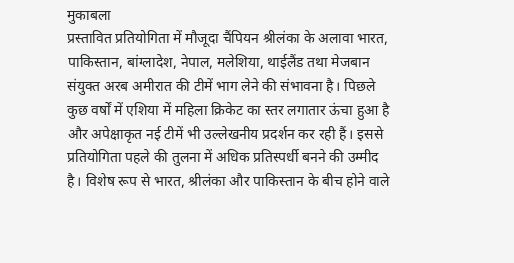मुकाबला
प्रस्तावित प्रतियोगिता में मौजूदा चैंपियन श्रीलंका के अलावा भारत, पाकिस्तान, बांग्लादेश, नेपाल, मलेशिया, थाईलैंड तथा मेजबान संयुक्त अरब अमीरात की टीमें भाग लेने की संभावना है। पिछले कुछ वर्षों में एशिया में महिला क्रिकेट का स्तर लगातार ऊंचा हुआ है और अपेक्षाकृत नई टीमें भी उल्लेखनीय प्रदर्शन कर रही हैं। इससे प्रतियोगिता पहले की तुलना में अधिक प्रतिस्पर्धी बनने की उम्मीद है। विशेष रूप से भारत, श्रीलंका और पाकिस्तान के बीच होने वाले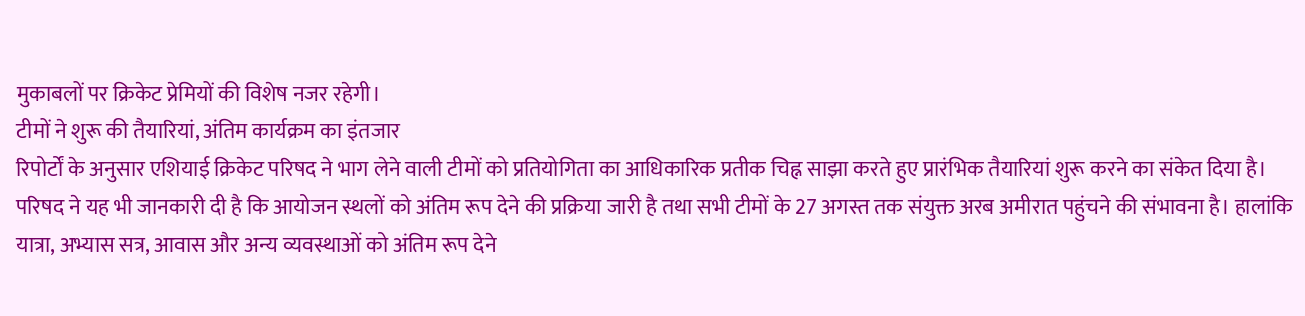मुकाबलों पर क्रिकेट प्रेमियों की विशेष नजर रहेगी।
टीमों ने शुरू की तैयारियां, अंतिम कार्यक्रम का इंतजार
रिपोर्टों के अनुसार एशियाई क्रिकेट परिषद ने भाग लेने वाली टीमों को प्रतियोगिता का आधिकारिक प्रतीक चिह्न साझा करते हुए प्रारंभिक तैयारियां शुरू करने का संकेत दिया है। परिषद ने यह भी जानकारी दी है कि आयोजन स्थलों को अंतिम रूप देने की प्रक्रिया जारी है तथा सभी टीमों के 27 अगस्त तक संयुक्त अरब अमीरात पहुंचने की संभावना है। हालांकि यात्रा, अभ्यास सत्र, आवास और अन्य व्यवस्थाओं को अंतिम रूप देने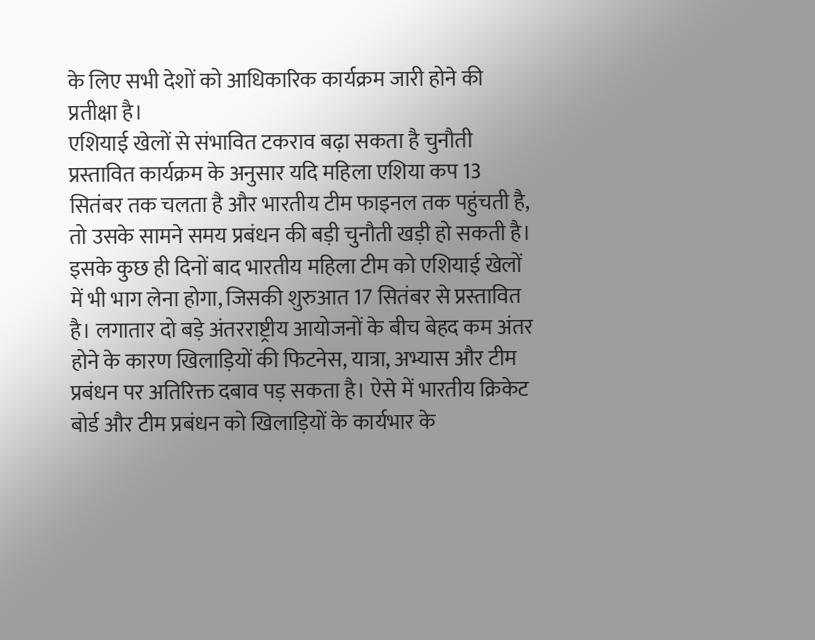के लिए सभी देशों को आधिकारिक कार्यक्रम जारी होने की प्रतीक्षा है।
एशियाई खेलों से संभावित टकराव बढ़ा सकता है चुनौती
प्रस्तावित कार्यक्रम के अनुसार यदि महिला एशिया कप 13 सितंबर तक चलता है और भारतीय टीम फाइनल तक पहुंचती है, तो उसके सामने समय प्रबंधन की बड़ी चुनौती खड़ी हो सकती है। इसके कुछ ही दिनों बाद भारतीय महिला टीम को एशियाई खेलों में भी भाग लेना होगा, जिसकी शुरुआत 17 सितंबर से प्रस्तावित है। लगातार दो बड़े अंतरराष्ट्रीय आयोजनों के बीच बेहद कम अंतर होने के कारण खिलाड़ियों की फिटनेस, यात्रा, अभ्यास और टीम प्रबंधन पर अतिरिक्त दबाव पड़ सकता है। ऐसे में भारतीय क्रिकेट बोर्ड और टीम प्रबंधन को खिलाड़ियों के कार्यभार के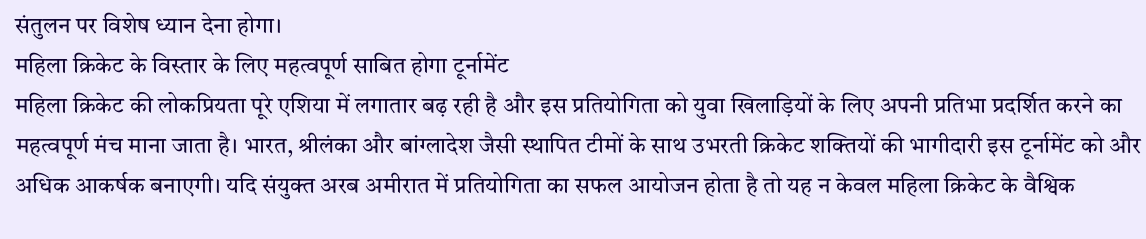संतुलन पर विशेष ध्यान देना होगा।
महिला क्रिकेट के विस्तार के लिए महत्वपूर्ण साबित होगा टूर्नामेंट
महिला क्रिकेट की लोकप्रियता पूरे एशिया में लगातार बढ़ रही है और इस प्रतियोगिता को युवा खिलाड़ियों के लिए अपनी प्रतिभा प्रदर्शित करने का महत्वपूर्ण मंच माना जाता है। भारत, श्रीलंका और बांग्लादेश जैसी स्थापित टीमों के साथ उभरती क्रिकेट शक्तियों की भागीदारी इस टूर्नामेंट को और अधिक आकर्षक बनाएगी। यदि संयुक्त अरब अमीरात में प्रतियोगिता का सफल आयोजन होता है तो यह न केवल महिला क्रिकेट के वैश्विक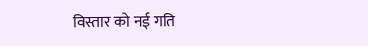विस्तार को नई गति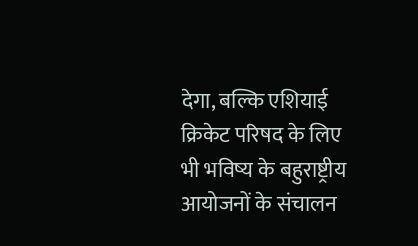देगा, बल्कि एशियाई क्रिकेट परिषद के लिए भी भविष्य के बहुराष्ट्रीय आयोजनों के संचालन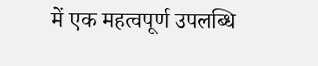में एक महत्वपूर्ण उपलब्धि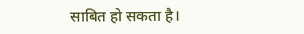साबित हो सकता है।